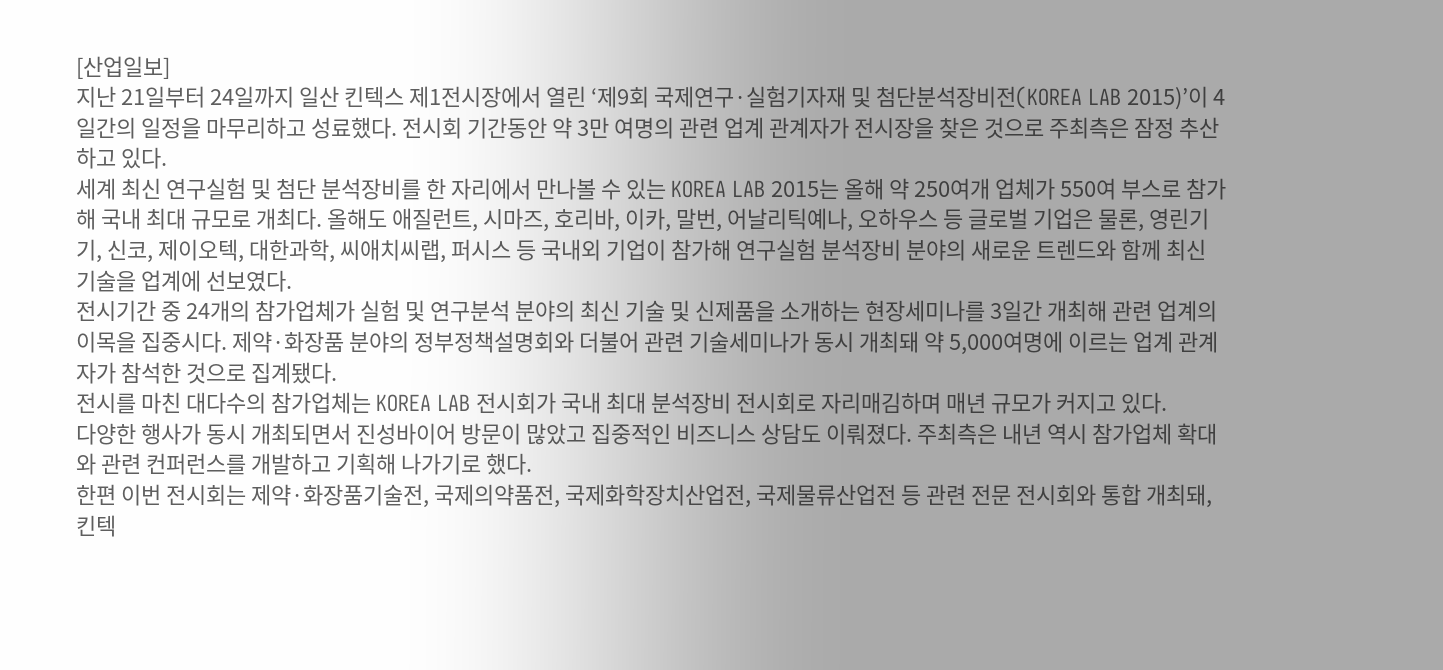[산업일보]
지난 21일부터 24일까지 일산 킨텍스 제1전시장에서 열린 ‘제9회 국제연구·실험기자재 및 첨단분석장비전(KOREA LAB 2015)’이 4일간의 일정을 마무리하고 성료했다. 전시회 기간동안 약 3만 여명의 관련 업계 관계자가 전시장을 찾은 것으로 주최측은 잠정 추산하고 있다.
세계 최신 연구실험 및 첨단 분석장비를 한 자리에서 만나볼 수 있는 KOREA LAB 2015는 올해 약 250여개 업체가 550여 부스로 참가해 국내 최대 규모로 개최다. 올해도 애질런트, 시마즈, 호리바, 이카, 말번, 어날리틱예나, 오하우스 등 글로벌 기업은 물론, 영린기기, 신코, 제이오텍, 대한과학, 씨애치씨랩, 퍼시스 등 국내외 기업이 참가해 연구실험 분석장비 분야의 새로운 트렌드와 함께 최신 기술을 업계에 선보였다.
전시기간 중 24개의 참가업체가 실험 및 연구분석 분야의 최신 기술 및 신제품을 소개하는 현장세미나를 3일간 개최해 관련 업계의 이목을 집중시다. 제약·화장품 분야의 정부정책설명회와 더불어 관련 기술세미나가 동시 개최돼 약 5,000여명에 이르는 업계 관계자가 참석한 것으로 집계됐다.
전시를 마친 대다수의 참가업체는 KOREA LAB 전시회가 국내 최대 분석장비 전시회로 자리매김하며 매년 규모가 커지고 있다.
다양한 행사가 동시 개최되면서 진성바이어 방문이 많았고 집중적인 비즈니스 상담도 이뤄졌다. 주최측은 내년 역시 참가업체 확대와 관련 컨퍼런스를 개발하고 기획해 나가기로 했다.
한편 이번 전시회는 제약·화장품기술전, 국제의약품전, 국제화학장치산업전, 국제물류산업전 등 관련 전문 전시회와 통합 개최돼, 킨텍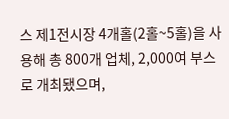스 제1전시장 4개홀(2홀~5홀)을 사용해 총 800개 업체, 2,000여 부스로 개최됐으며,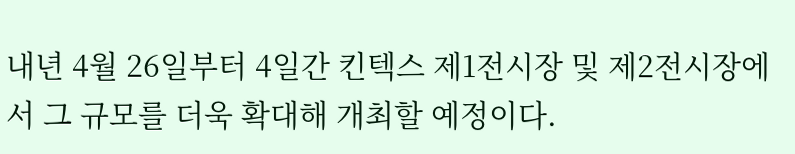내년 4월 26일부터 4일간 킨텍스 제1전시장 및 제2전시장에서 그 규모를 더욱 확대해 개최할 예정이다.